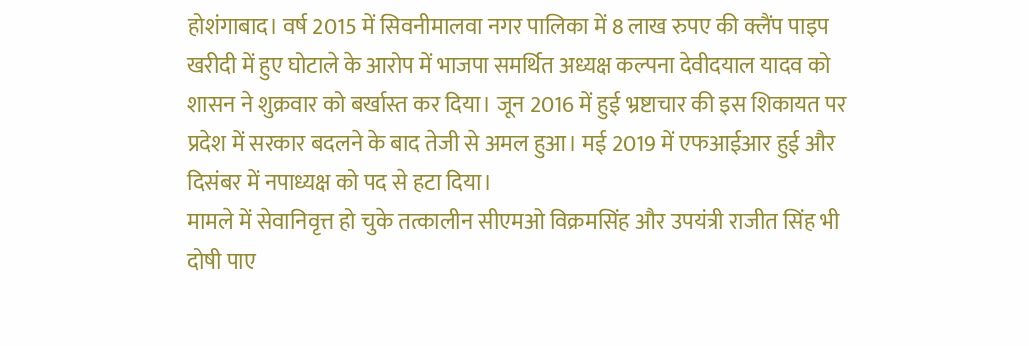होशंगाबाद। वर्ष 2015 में सिवनीमालवा नगर पालिका में 8 लाख रुपए की क्लैंप पाइप खरीदी में हुए घोटाले के आरोप में भाजपा समर्थित अध्यक्ष कल्पना देवीदयाल यादव को शासन ने शुक्रवार को बर्खास्त कर दिया। जून 2016 में हुई भ्रष्टाचार की इस शिकायत पर प्रदेश में सरकार बदलने के बाद तेजी से अमल हुआ। मई 2019 में एफआईआर हुई और दिसंबर में नपाध्यक्ष को पद से हटा दिया।
मामले में सेवानिवृत्त हो चुके तत्कालीन सीएमओ विक्रमसिंह और उपयंत्री राजीत सिंह भी दोषी पाए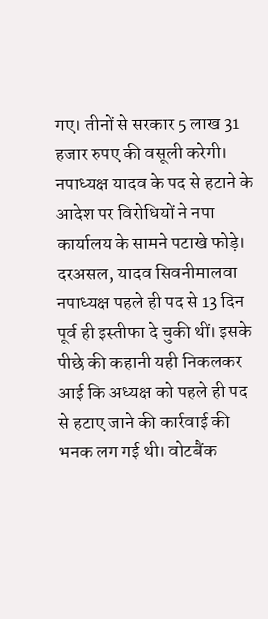गए। तीनों से सरकार 5 लाख 31 हजार रुपए की वसूली करेगी। नपाध्यक्ष यादव के पद से हटाने के आदेश पर विरोधियों ने नपा कार्यालय के सामने पटाखे फोड़े। दरअसल, यादव सिवनीमालवा नपाध्यक्ष पहले ही पद से 13 दिन पूर्व ही इस्तीफा दे चुकी थीं। इसके पीछे की कहानी यही निकलकर आई कि अध्यक्ष को पहले ही पद से हटाए जाने की कार्रवाई की भनक लग गई थी। वोटबैंक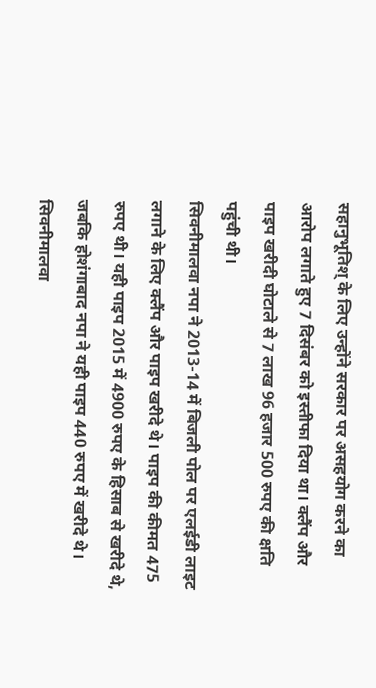सहानुभूतिश् के लिए उन्होंने सरकार पर असहयोग करने का आरोप लगाते हुए 7 दिसंबर को इस्तीफा दिया था। क्लैंप और पाइप खरीदी घोटाले से 7 लाख 96 हजार 500 रुपए की क्षति पहुंची थी।
सिवनीमालवा नपा ने 2013-14 में बिजली पोल पर एलईडी लाइट लगाने के लिए क्लैंप और पाइप खरीदे थे। पाइप की कीमत 475 रुपए थी। यही पाइप 2015 में 4900 रुपए के हिसाब से खरीदे थे, जबकि होशंगाबाद नपा ने यही पाइप 440 रुपए में खरीदे थे। सिवनीमालवा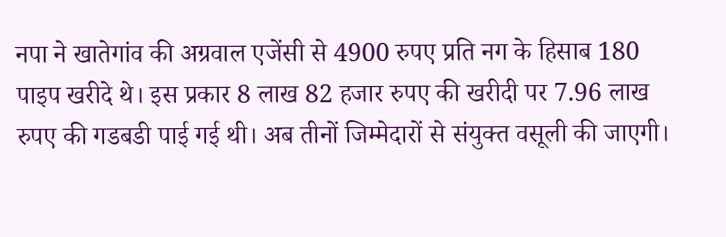नपा ने खातेगांव की अग्रवाल एजेंसी से 4900 रुपए प्रति नग के हिसाब 180 पाइप खरीदे थे। इस प्रकार 8 लाख 82 हजार रुपए की खरीदी पर 7.96 लाख रुपए की गडबडी पाई गई थी। अब तीनों जिम्मेदारों से संयुक्त वसूली की जाएगी।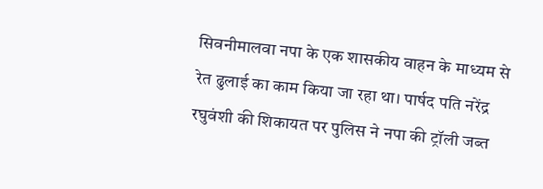सिवनीमालवा नपा के एक शासकीय वाहन के माध्यम से रेत ढुलाई का काम किया जा रहा था। पार्षद पति नरेंद्र रघुवंशी की शिकायत पर पुलिस ने नपा की ट्रॉली जब्त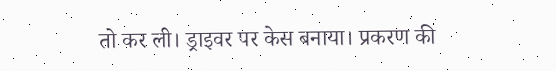तो कर ली। ड्राइवर पर केस बनाया। प्रकरण की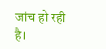जांच हो रही है।